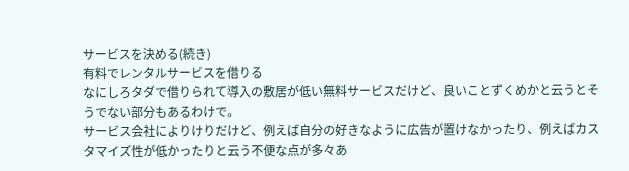サービスを決める(続き)
有料でレンタルサービスを借りる
なにしろタダで借りられて導入の敷居が低い無料サービスだけど、良いことずくめかと云うとそうでない部分もあるわけで。
サービス会社によりけりだけど、例えば自分の好きなように広告が置けなかったり、例えばカスタマイズ性が低かったりと云う不便な点が多々あ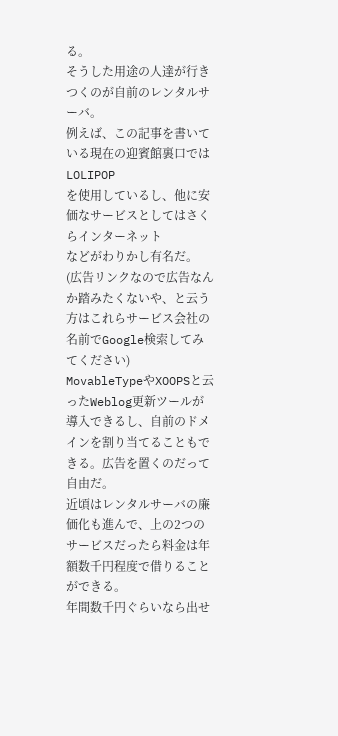る。
そうした用途の人達が行きつくのが自前のレンタルサーバ。
例えば、この記事を書いている現在の迎賓館裏口ではLOLIPOP
を使用しているし、他に安価なサービスとしてはさくらインターネット
などがわりかし有名だ。
(広告リンクなので広告なんか踏みたくないや、と云う方はこれらサービス会社の名前でGoogle検索してみてください)
MovableTypeやXOOPSと云ったWeblog更新ツールが導入できるし、自前のドメインを割り当てることもできる。広告を置くのだって自由だ。
近頃はレンタルサーバの廉価化も進んで、上の2つのサービスだったら料金は年額数千円程度で借りることができる。
年間数千円ぐらいなら出せ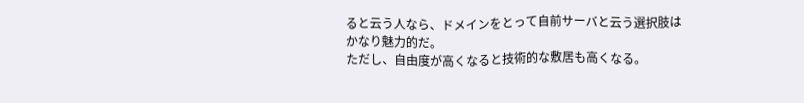ると云う人なら、ドメインをとって自前サーバと云う選択肢はかなり魅力的だ。
ただし、自由度が高くなると技術的な敷居も高くなる。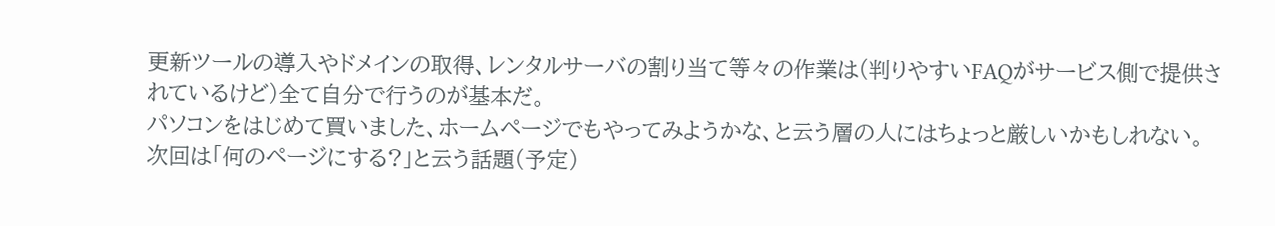更新ツールの導入やドメインの取得、レンタルサーバの割り当て等々の作業は(判りやすいFAQがサービス側で提供されているけど)全て自分で行うのが基本だ。
パソコンをはじめて買いました、ホームページでもやってみようかな、と云う層の人にはちょっと厳しいかもしれない。
次回は「何のページにする?」と云う話題(予定)